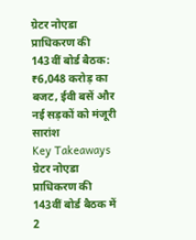ग्रेटर नोएडा प्राधिकरण की 143वीं बोर्ड बैठक: ₹6,048 करोड़ का बजट, ईवी बसें और नई सड़कों को मंजूरी
सारांश
Key Takeaways
ग्रेटर नोएडा प्राधिकरण की 143वीं बोर्ड बैठक में 2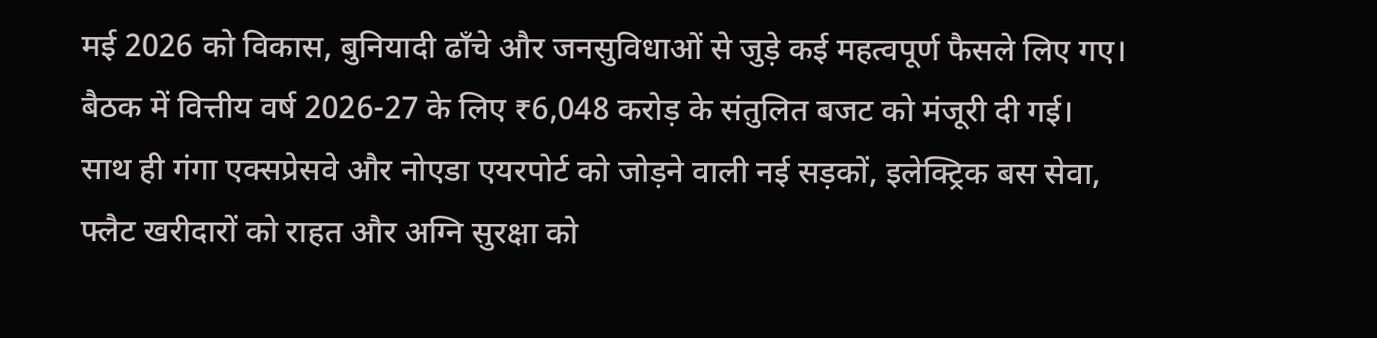मई 2026 को विकास, बुनियादी ढाँचे और जनसुविधाओं से जुड़े कई महत्वपूर्ण फैसले लिए गए। बैठक में वित्तीय वर्ष 2026-27 के लिए ₹6,048 करोड़ के संतुलित बजट को मंजूरी दी गई। साथ ही गंगा एक्सप्रेसवे और नोएडा एयरपोर्ट को जोड़ने वाली नई सड़कों, इलेक्ट्रिक बस सेवा, फ्लैट खरीदारों को राहत और अग्नि सुरक्षा को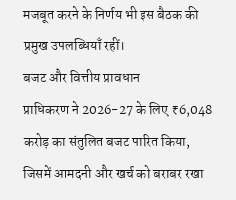मजबूत करने के निर्णय भी इस बैठक की प्रमुख उपलब्धियाँ रहीं।
बजट और वित्तीय प्रावधान
प्राधिकरण ने 2026-27 के लिए ₹6,048 करोड़ का संतुलित बजट पारित किया, जिसमें आमदनी और खर्च को बराबर रखा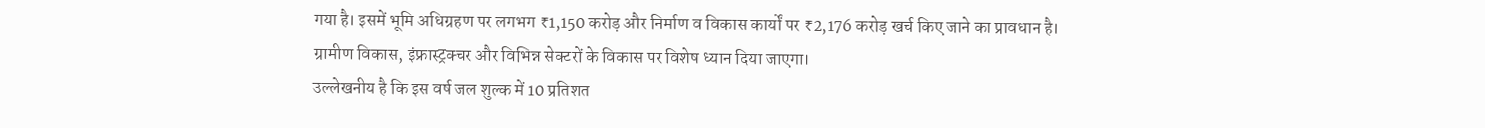गया है। इसमें भूमि अधिग्रहण पर लगभग ₹1,150 करोड़ और निर्माण व विकास कार्यों पर ₹2,176 करोड़ खर्च किए जाने का प्रावधान है। ग्रामीण विकास, इंफ्रास्ट्रक्चर और विभिन्न सेक्टरों के विकास पर विशेष ध्यान दिया जाएगा।
उल्लेखनीय है कि इस वर्ष जल शुल्क में 10 प्रतिशत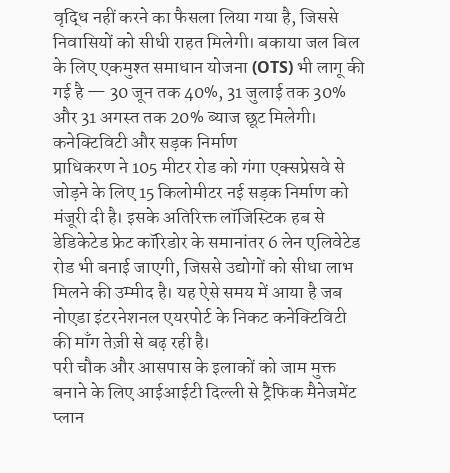वृद्धि नहीं करने का फैसला लिया गया है, जिससे निवासियों को सीधी राहत मिलेगी। बकाया जल बिल के लिए एकमुश्त समाधान योजना (OTS) भी लागू की गई है — 30 जून तक 40%, 31 जुलाई तक 30% और 31 अगस्त तक 20% ब्याज छूट मिलेगी।
कनेक्टिविटी और सड़क निर्माण
प्राधिकरण ने 105 मीटर रोड को गंगा एक्सप्रेसवे से जोड़ने के लिए 15 किलोमीटर नई सड़क निर्माण को मंजूरी दी है। इसके अतिरिक्त लॉजिस्टिक हब से डेडिकेटेड फ्रेट कॉरिडोर के समानांतर 6 लेन एलिवेटेड रोड भी बनाई जाएगी, जिससे उद्योगों को सीधा लाभ मिलने की उम्मीद है। यह ऐसे समय में आया है जब नोएडा इंटरनेशनल एयरपोर्ट के निकट कनेक्टिविटी की माँग तेज़ी से बढ़ रही है।
परी चौक और आसपास के इलाकों को जाम मुक्त बनाने के लिए आईआईटी दिल्ली से ट्रैफिक मैनेजमेंट प्लान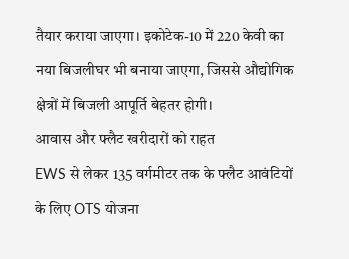तैयार कराया जाएगा। इकोटेक-10 में 220 केवी का नया बिजलीघर भी बनाया जाएगा, जिससे औद्योगिक क्षेत्रों में बिजली आपूर्ति बेहतर होगी।
आवास और फ्लैट खरीदारों को राहत
EWS से लेकर 135 वर्गमीटर तक के फ्लैट आवंटियों के लिए OTS योजना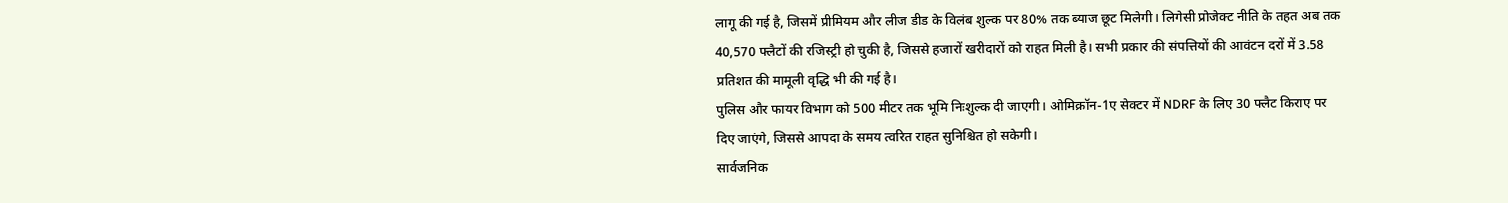लागू की गई है, जिसमें प्रीमियम और लीज डीड के विलंब शुल्क पर 80% तक ब्याज छूट मिलेगी। लिगेसी प्रोजेक्ट नीति के तहत अब तक 40,570 फ्लैटों की रजिस्ट्री हो चुकी है, जिससे हजारों खरीदारों को राहत मिली है। सभी प्रकार की संपत्तियों की आवंटन दरों में 3.58 प्रतिशत की मामूली वृद्धि भी की गई है।
पुलिस और फायर विभाग को 500 मीटर तक भूमि निःशुल्क दी जाएगी। ओमिक्रॉन-1ए सेक्टर में NDRF के लिए 30 फ्लैट किराए पर दिए जाएंगे, जिससे आपदा के समय त्वरित राहत सुनिश्चित हो सकेगी।
सार्वजनिक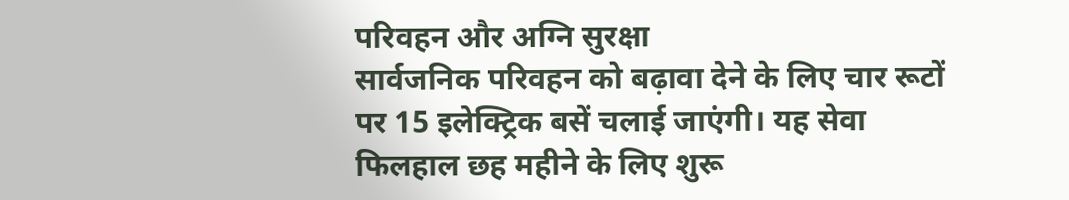परिवहन और अग्नि सुरक्षा
सार्वजनिक परिवहन को बढ़ावा देने के लिए चार रूटों पर 15 इलेक्ट्रिक बसें चलाई जाएंगी। यह सेवा फिलहाल छह महीने के लिए शुरू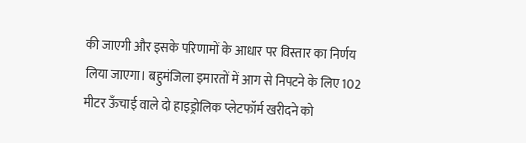की जाएगी और इसके परिणामों के आधार पर विस्तार का निर्णय लिया जाएगा। बहुमंजिला इमारतों में आग से निपटने के लिए 102 मीटर ऊँचाई वाले दो हाइड्रोलिक प्लेटफॉर्म खरीदने को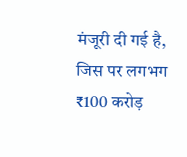मंजूरी दी गई है, जिस पर लगभग ₹100 करोड़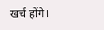खर्च होंगे।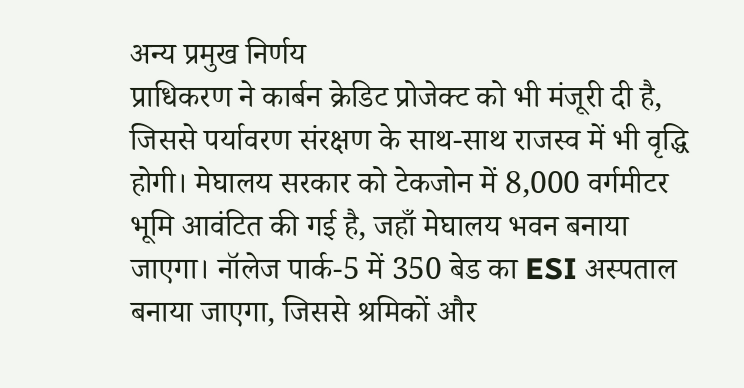अन्य प्रमुख निर्णय
प्राधिकरण ने कार्बन क्रेडिट प्रोजेक्ट को भी मंजूरी दी है, जिससे पर्यावरण संरक्षण के साथ-साथ राजस्व में भी वृद्धि होगी। मेघालय सरकार को टेकजोन में 8,000 वर्गमीटर भूमि आवंटित की गई है, जहाँ मेघालय भवन बनाया जाएगा। नॉलेज पार्क-5 में 350 बेड का ESI अस्पताल बनाया जाएगा, जिससे श्रमिकों और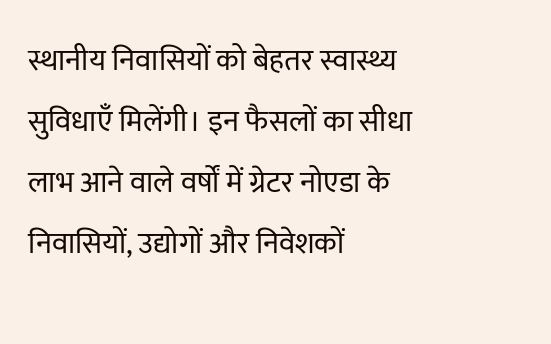स्थानीय निवासियों को बेहतर स्वास्थ्य सुविधाएँ मिलेंगी। इन फैसलों का सीधा लाभ आने वाले वर्षों में ग्रेटर नोएडा के निवासियों, उद्योगों और निवेशकों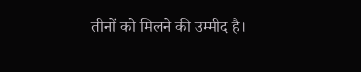तीनों को मिलने की उम्मीद है।